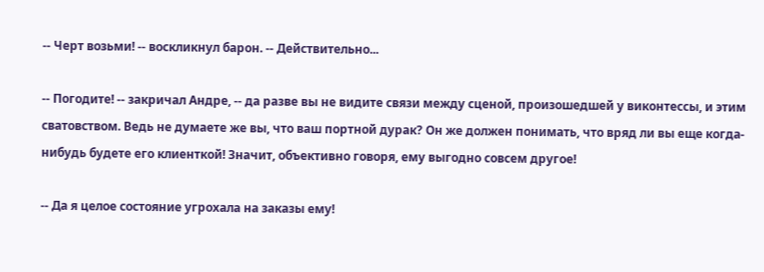-- Черт возьми! -- воскликнул барон. -- Действительно...

-- Погодите! -- закричал Андре, -- да разве вы не видите связи между сценой, произошедшей у виконтессы, и этим сватовством. Ведь не думаете же вы, что ваш портной дурак? Он же должен понимать, что вряд ли вы еще когда-нибудь будете его клиенткой! Значит, объективно говоря, ему выгодно совсем другое!

-- Да я целое состояние угрохала на заказы ему!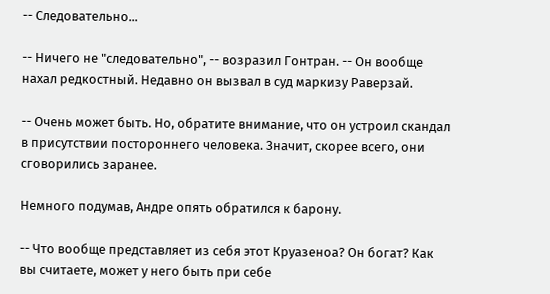-- Следовательно...

-- Ничего не "следовательно", -- возразил Гонтран. -- Он вообще нахал редкостный. Недавно он вызвал в суд маркизу Раверзай.

-- Очень может быть. Но, обратите внимание, что он устроил скандал в присутствии постороннего человека. Значит, скорее всего, они сговорились заранее.

Немного подумав, Андре опять обратился к барону.

-- Что вообще представляет из себя этот Круазеноа? Он богат? Как вы считаете, может у него быть при себе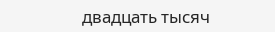двадцать тысяч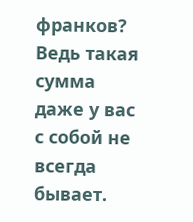франков? Ведь такая сумма даже у вас с собой не всегда бывает.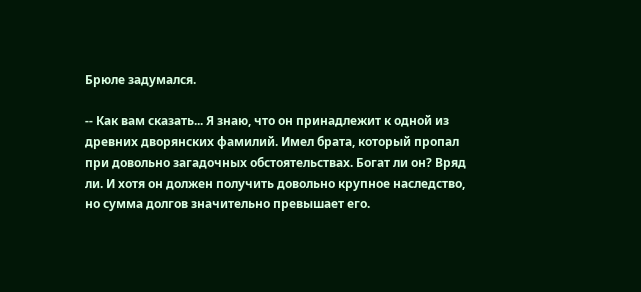Брюле задумался.

-- Как вам сказать... Я знаю, что он принадлежит к одной из древних дворянских фамилий. Имел брата, который пропал при довольно загадочных обстоятельствах. Богат ли он? Вряд ли. И хотя он должен получить довольно крупное наследство, но сумма долгов значительно превышает его.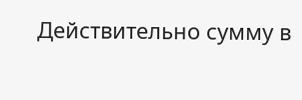Действительно сумму в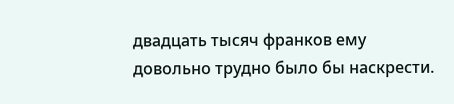двадцать тысяч франков ему довольно трудно было бы наскрести.